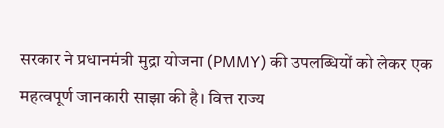सरकार ने प्रधानमंत्री मुद्रा योजना (PMMY) की उपलब्धियों को लेकर एक महत्वपूर्ण जानकारी साझा की है। वित्त राज्य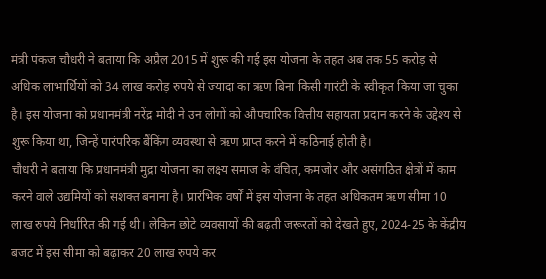मंत्री पंकज चौधरी ने बताया कि अप्रैल 2015 में शुरू की गई इस योजना के तहत अब तक 55 करोड़ से अधिक लाभार्थियों को 34 लाख करोड़ रुपये से ज्यादा का ऋण बिना किसी गारंटी के स्वीकृत किया जा चुका है। इस योजना को प्रधानमंत्री नरेंद्र मोदी ने उन लोगों को औपचारिक वित्तीय सहायता प्रदान करने के उद्देश्य से शुरू किया था, जिन्हें पारंपरिक बैंकिंग व्यवस्था से ऋण प्राप्त करने में कठिनाई होती है।
चौधरी ने बताया कि प्रधानमंत्री मुद्रा योजना का लक्ष्य समाज के वंचित, कमजोर और असंगठित क्षेत्रों में काम करने वाले उद्यमियों को सशक्त बनाना है। प्रारंभिक वर्षों में इस योजना के तहत अधिकतम ऋण सीमा 10 लाख रुपये निर्धारित की गई थी। लेकिन छोटे व्यवसायों की बढ़ती जरूरतों को देखते हुए, 2024-25 के केंद्रीय बजट में इस सीमा को बढ़ाकर 20 लाख रुपये कर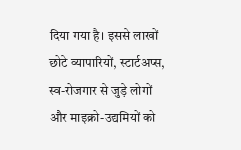दिया गया है। इससे लाखों छोटे व्यापारियों, स्टार्टअप्स, स्व-रोजगार से जुड़े लोगों और माइक्रो-उद्यमियों को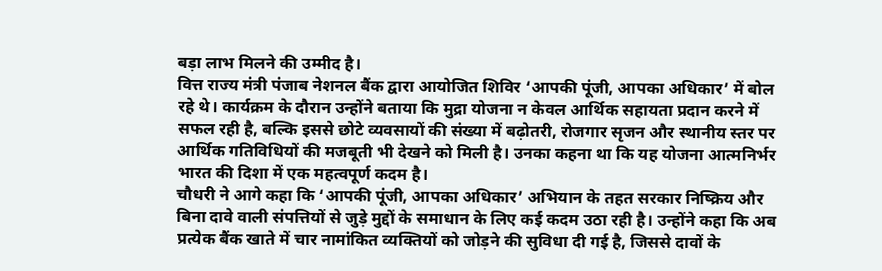बड़ा लाभ मिलने की उम्मीद है।
वित्त राज्य मंत्री पंजाब नेशनल बैंक द्वारा आयोजित शिविर ‘आपकी पूंजी, आपका अधिकार’ में बोल रहे थे। कार्यक्रम के दौरान उन्होंने बताया कि मुद्रा योजना न केवल आर्थिक सहायता प्रदान करने में सफल रही है, बल्कि इससे छोटे व्यवसायों की संख्या में बढ़ोतरी, रोजगार सृजन और स्थानीय स्तर पर आर्थिक गतिविधियों की मजबूती भी देखने को मिली है। उनका कहना था कि यह योजना आत्मनिर्भर भारत की दिशा में एक महत्वपूर्ण कदम है।
चौधरी ने आगे कहा कि ‘आपकी पूंजी, आपका अधिकार’ अभियान के तहत सरकार निष्क्रिय और बिना दावे वाली संपत्तियों से जुड़े मुद्दों के समाधान के लिए कई कदम उठा रही है। उन्होंने कहा कि अब प्रत्येक बैंक खाते में चार नामांकित व्यक्तियों को जोड़ने की सुविधा दी गई है, जिससे दावों के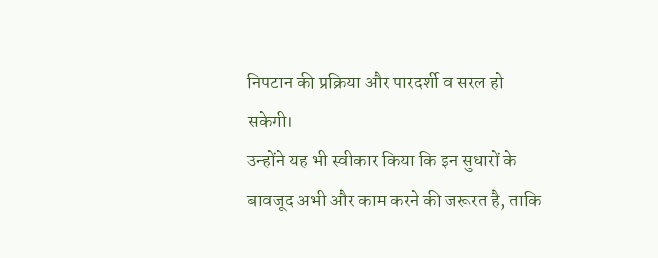निपटान की प्रक्रिया और पारदर्शी व सरल हो सकेगी।
उन्होंने यह भी स्वीकार किया कि इन सुधारों के बावजूद अभी और काम करने की जरूरत है, ताकि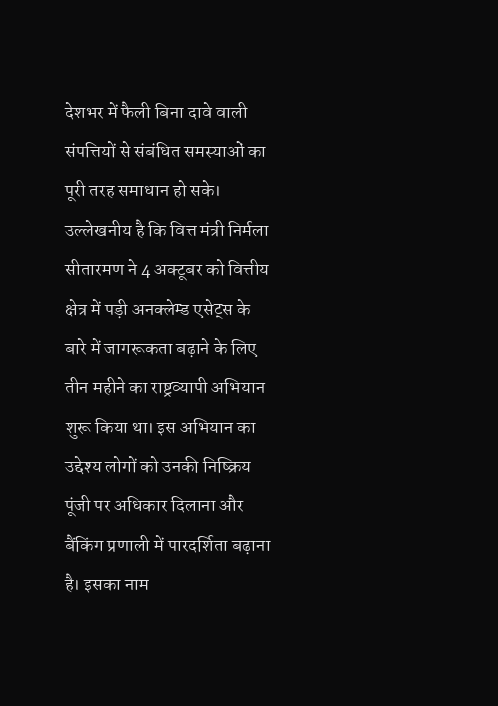देशभर में फैली बिना दावे वाली संपत्तियों से संबंधित समस्याओं का पूरी तरह समाधान हो सके।
उल्लेखनीय है कि वित्त मंत्री निर्मला सीतारमण ने 4 अक्टूबर को वित्तीय क्षेत्र में पड़ी अनक्लेम्ड एसेट्स के बारे में जागरूकता बढ़ाने के लिए तीन महीने का राष्ट्रव्यापी अभियान शुरू किया था। इस अभियान का उद्देश्य लोगों को उनकी निष्क्रिय पूंजी पर अधिकार दिलाना और बैंकिंग प्रणाली में पारदर्शिता बढ़ाना है। इसका नाम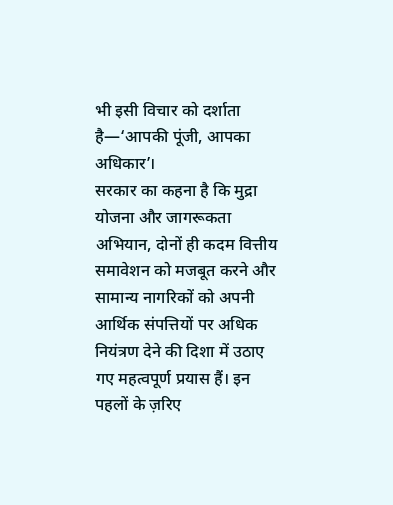भी इसी विचार को दर्शाता है—‘आपकी पूंजी, आपका अधिकार’।
सरकार का कहना है कि मुद्रा योजना और जागरूकता अभियान, दोनों ही कदम वित्तीय समावेशन को मजबूत करने और सामान्य नागरिकों को अपनी आर्थिक संपत्तियों पर अधिक नियंत्रण देने की दिशा में उठाए गए महत्वपूर्ण प्रयास हैं। इन पहलों के ज़रिए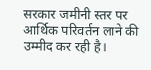सरकार जमीनी स्तर पर आर्थिक परिवर्तन लाने की उम्मीद कर रही है।